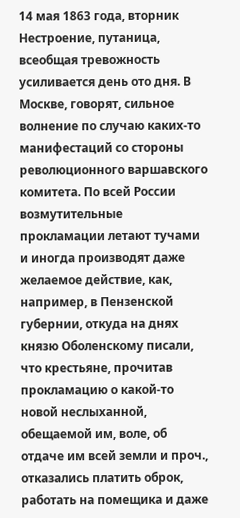14 мая 1863 года, вторник
Нестроение, путаница, всеобщая тревожность усиливается день ото дня. В Москве, говорят, сильное волнение по случаю каких-то манифестаций со стороны революционного варшавского комитета. По всей России возмутительные прокламации летают тучами и иногда производят даже желаемое действие, как, например, в Пензенской губернии, откуда на днях князю Оболенскому писали, что крестьяне, прочитав прокламацию о какой-то новой неслыханной, обещаемой им, воле, об отдаче им всей земли и проч., отказались платить оброк, работать на помещика и даже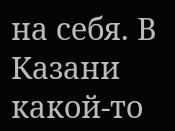на себя. В Казани какой-то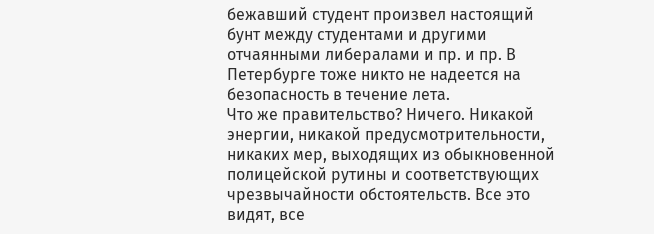бежавший студент произвел настоящий бунт между студентами и другими отчаянными либералами и пр. и пр. В Петербурге тоже никто не надеется на безопасность в течение лета.
Что же правительство? Ничего. Никакой энергии, никакой предусмотрительности, никаких мер, выходящих из обыкновенной полицейской рутины и соответствующих чрезвычайности обстоятельств. Все это видят, все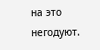на это негодуют.